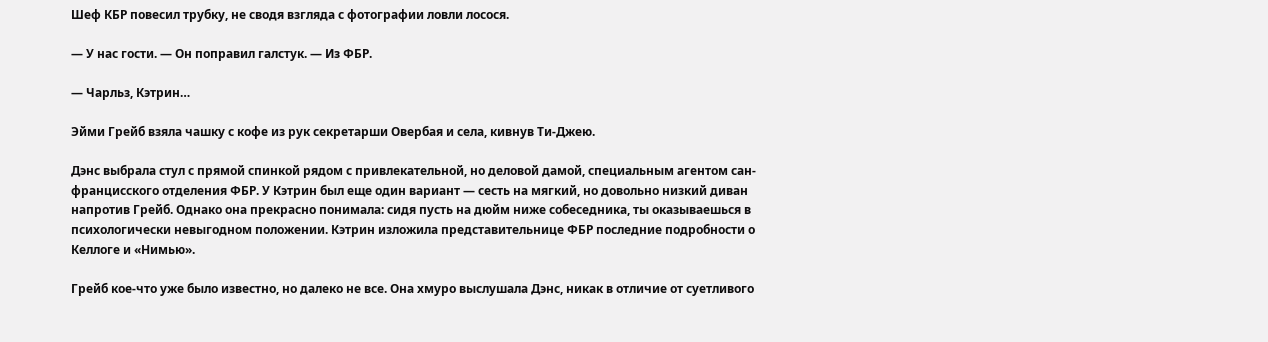Шеф КБР повесил трубку, не сводя взгляда с фотографии ловли лосося.

— У нас гости. — Он поправил галстук. — Из ФБР.

— Чарльз, Кэтрин…

Эйми Грейб взяла чашку с кофе из рук секретарши Овербая и села, кивнув Ти-Джею.

Дэнс выбрала стул с прямой спинкой рядом с привлекательной, но деловой дамой, специальным агентом сан-францисского отделения ФБР. У Кэтрин был еще один вариант — сесть на мягкий, но довольно низкий диван напротив Грейб. Однако она прекрасно понимала: сидя пусть на дюйм ниже собеседника, ты оказываешься в психологически невыгодном положении. Кэтрин изложила представительнице ФБР последние подробности о Келлоге и «Нимью».

Грейб кое-что уже было известно, но далеко не все. Она хмуро выслушала Дэнс, никак в отличие от суетливого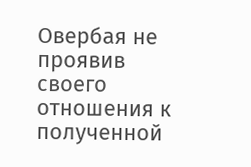Овербая не проявив своего отношения к полученной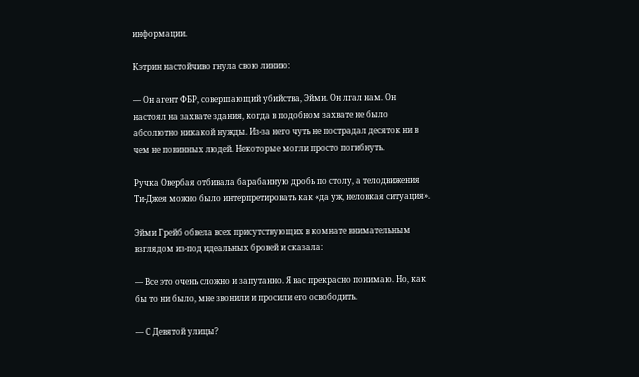информации.

Кэтрин настойчиво гнула свою линию:

— Он агент ФБР, совершающий убийства, Эйми. Он лгал нам. Он настоял на захвате здания, когда в подобном захвате не было абсолютно никакой нужды. Из-за него чуть не пострадал десяток ни в чем не повинных людей. Некоторые могли просто погибнуть.

Ручка Овербая отбивала барабанную дробь по столу, а телодвижения Ти-Джея можно было интерпретировать как «да уж, неловкая ситуация».

Эйми Грейб обвела всех присутствующих в комнате внимательным взглядом из-под идеальных бровей и сказала:

— Все это очень сложно и запутанно. Я вас прекрасно понимаю. Но, как бы то ни было, мне звонили и просили его освободить.

— С Девятой улицы?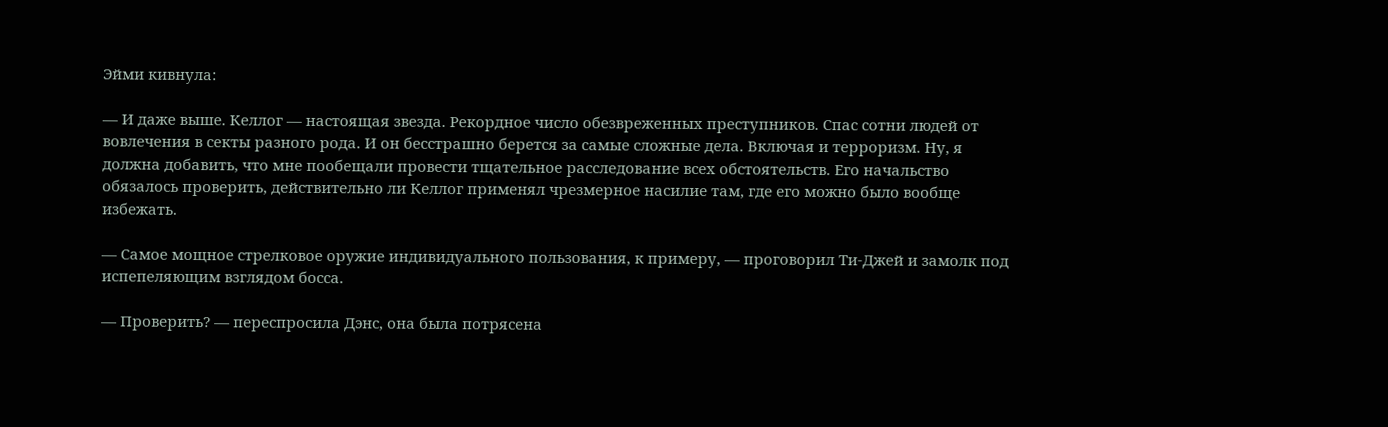Эйми кивнула:

— И даже выше. Келлог — настоящая звезда. Рекордное число обезвреженных преступников. Спас сотни людей от вовлечения в секты разного рода. И он бесстрашно берется за самые сложные дела. Включая и терроризм. Ну, я должна добавить, что мне пообещали провести тщательное расследование всех обстоятельств. Его начальство обязалось проверить, действительно ли Келлог применял чрезмерное насилие там, где его можно было вообще избежать.

— Самое мощное стрелковое оружие индивидуального пользования, к примеру, — проговорил Ти-Джей и замолк под испепеляющим взглядом босса.

— Проверить? — переспросила Дэнс, она была потрясена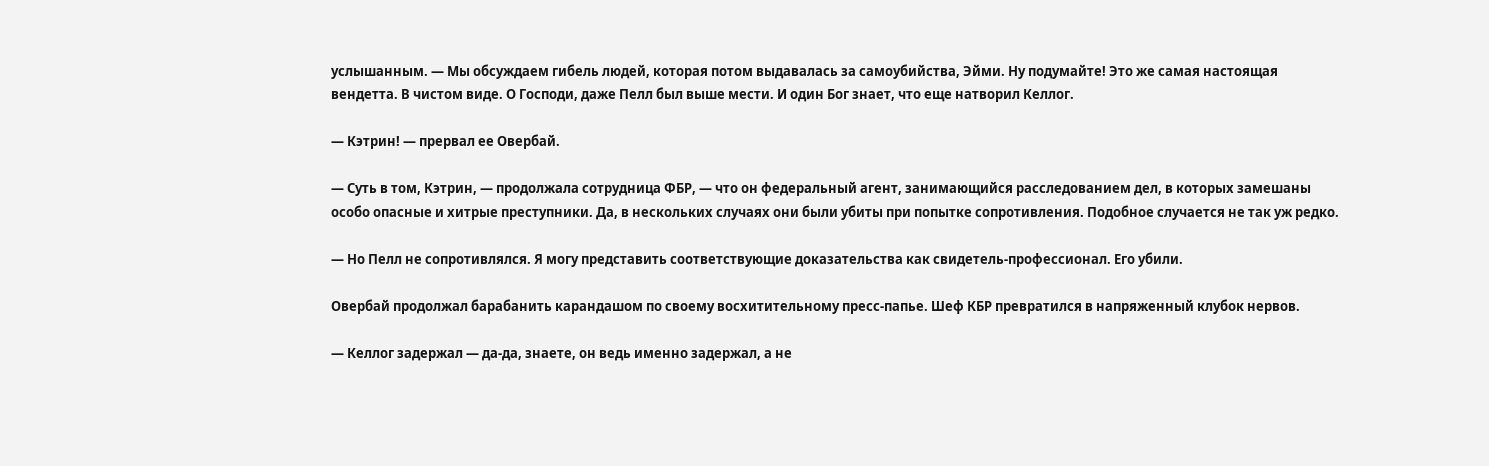услышанным. — Мы обсуждаем гибель людей, которая потом выдавалась за самоубийства, Эйми. Ну подумайте! Это же самая настоящая вендетта. В чистом виде. О Господи, даже Пелл был выше мести. И один Бог знает, что еще натворил Келлог.

— Кэтрин! — прервал ее Овербай.

— Суть в том, Кэтрин, — продолжала сотрудница ФБР, — что он федеральный агент, занимающийся расследованием дел, в которых замешаны особо опасные и хитрые преступники. Да, в нескольких случаях они были убиты при попытке сопротивления. Подобное случается не так уж редко.

— Но Пелл не сопротивлялся. Я могу представить соответствующие доказательства как свидетель-профессионал. Его убили.

Овербай продолжал барабанить карандашом по своему восхитительному пресс-папье. Шеф КБР превратился в напряженный клубок нервов.

— Келлог задержал — да-да, знаете, он ведь именно задержал, а не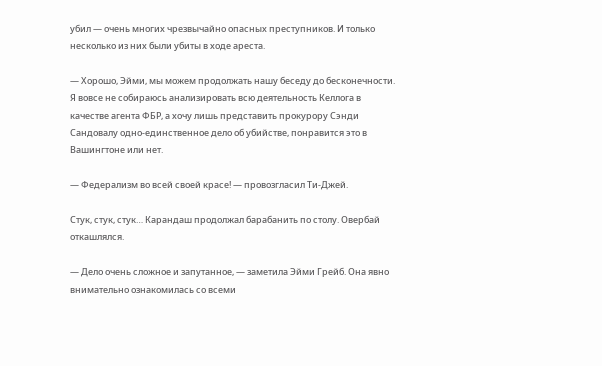убил — очень многих чрезвычайно опасных преступников. И только несколько из них были убиты в ходе ареста.

— Хорошо, Эйми, мы можем продолжать нашу беседу до бесконечности. Я вовсе не собираюсь анализировать всю деятельность Келлога в качестве агента ФБР, а хочу лишь представить прокурору Сэнди Сандовалу одно-единственное дело об убийстве, понравится это в Вашингтоне или нет.

— Федерализм во всей своей красе! — провозгласил Ти-Джей.

Стук, стук, стук… Карандаш продолжал барабанить по столу. Овербай откашлялся.

— Дело очень сложное и запутанное, — заметила Эйми Грейб. Она явно внимательно ознакомилась со всеми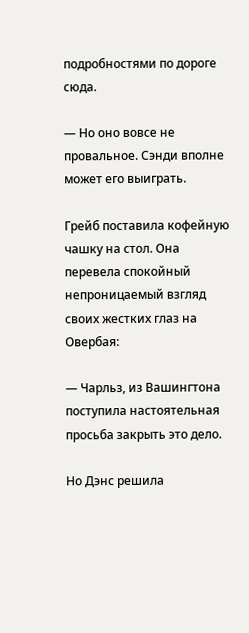подробностями по дороге сюда.

— Но оно вовсе не провальное. Сэнди вполне может его выиграть.

Грейб поставила кофейную чашку на стол. Она перевела спокойный непроницаемый взгляд своих жестких глаз на Овербая:

— Чарльз, из Вашингтона поступила настоятельная просьба закрыть это дело.

Но Дэнс решила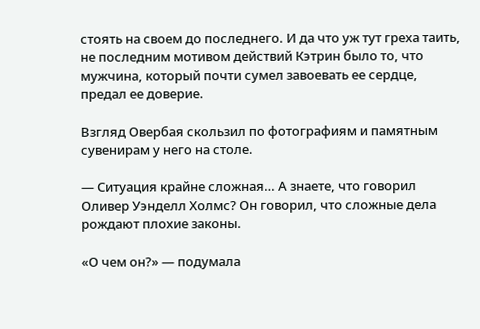стоять на своем до последнего. И да что уж тут греха таить, не последним мотивом действий Кэтрин было то, что мужчина, который почти сумел завоевать ее сердце, предал ее доверие.

Взгляд Овербая скользил по фотографиям и памятным сувенирам у него на столе.

— Ситуация крайне сложная… А знаете, что говорил Оливер Уэнделл Холмс? Он говорил, что сложные дела рождают плохие законы.

«О чем он?» — подумала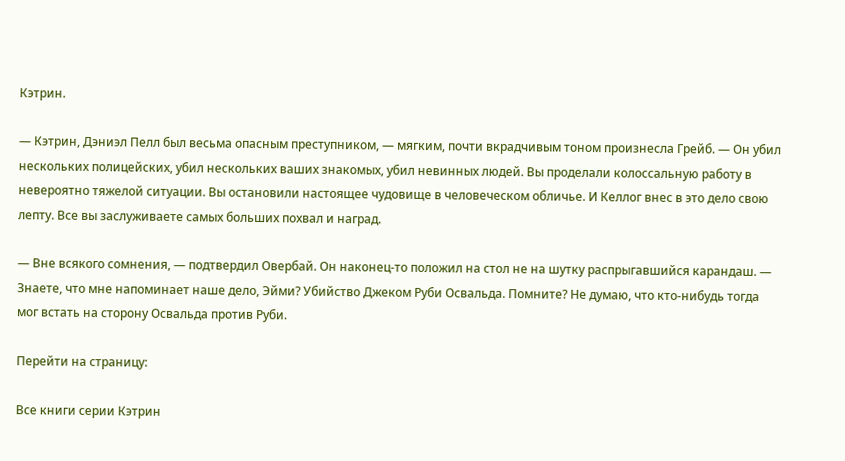Кэтрин.

— Кэтрин, Дэниэл Пелл был весьма опасным преступником, — мягким, почти вкрадчивым тоном произнесла Грейб. — Он убил нескольких полицейских, убил нескольких ваших знакомых, убил невинных людей. Вы проделали колоссальную работу в невероятно тяжелой ситуации. Вы остановили настоящее чудовище в человеческом обличье. И Келлог внес в это дело свою лепту. Все вы заслуживаете самых больших похвал и наград.

— Вне всякого сомнения, — подтвердил Овербай. Он наконец-то положил на стол не на шутку распрыгавшийся карандаш. — Знаете, что мне напоминает наше дело, Эйми? Убийство Джеком Руби Освальда. Помните? Не думаю, что кто-нибудь тогда мог встать на сторону Освальда против Руби.

Перейти на страницу:

Все книги серии Кэтрин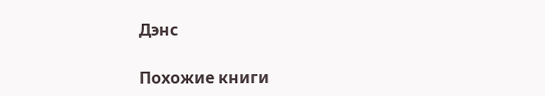Дэнс

Похожие книги